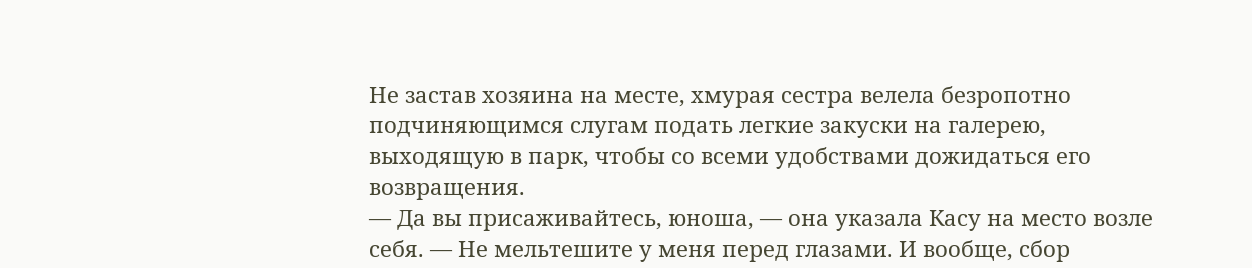Не застав хозяина на месте, хмурая сестра велела безропотно подчиняющимся слугам подать легкие закуски на галерею, выходящую в парк, чтобы со всеми удобствами дожидаться его возвращения.
— Да вы присаживайтесь, юноша, — она указала Касу на место возле себя. — Не мельтешите у меня перед глазами. И вообще, сбор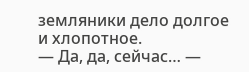земляники дело долгое и хлопотное.
— Да, да, сейчас… —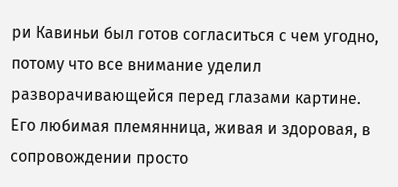ри Кавиньи был готов согласиться с чем угодно, потому что все внимание уделил разворачивающейся перед глазами картине. Его любимая племянница, живая и здоровая, в сопровождении просто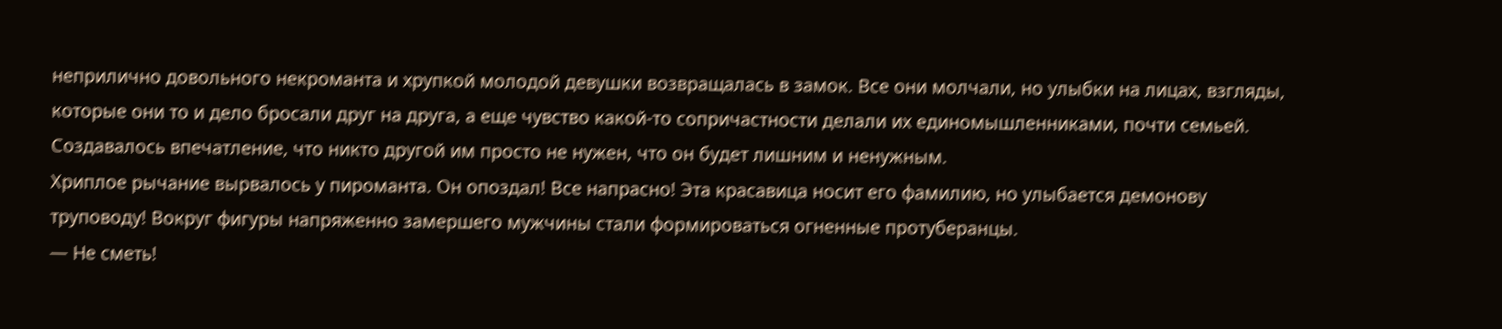неприлично довольного некроманта и хрупкой молодой девушки возвращалась в замок. Все они молчали, но улыбки на лицах, взгляды, которые они то и дело бросали друг на друга, а еще чувство какой-то сопричастности делали их единомышленниками, почти семьей. Создавалось впечатление, что никто другой им просто не нужен, что он будет лишним и ненужным.
Хриплое рычание вырвалось у пироманта. Он опоздал! Все напрасно! Эта красавица носит его фамилию, но улыбается демонову труповоду! Вокруг фигуры напряженно замершего мужчины стали формироваться огненные протуберанцы.
— Не сметь!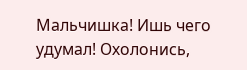Мальчишка! Ишь чего удумал! Охолонись,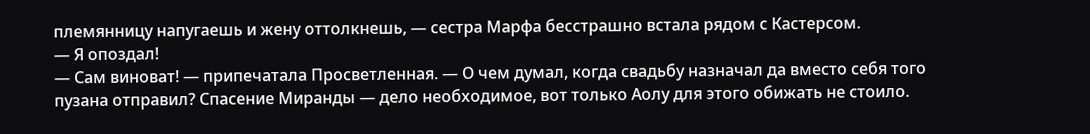племянницу напугаешь и жену оттолкнешь, — сестра Марфа бесстрашно встала рядом с Кастерсом.
— Я опоздал!
— Сам виноват! — припечатала Просветленная. — О чем думал, когда свадьбу назначал да вместо себя того пузана отправил? Спасение Миранды — дело необходимое, вот только Аолу для этого обижать не стоило.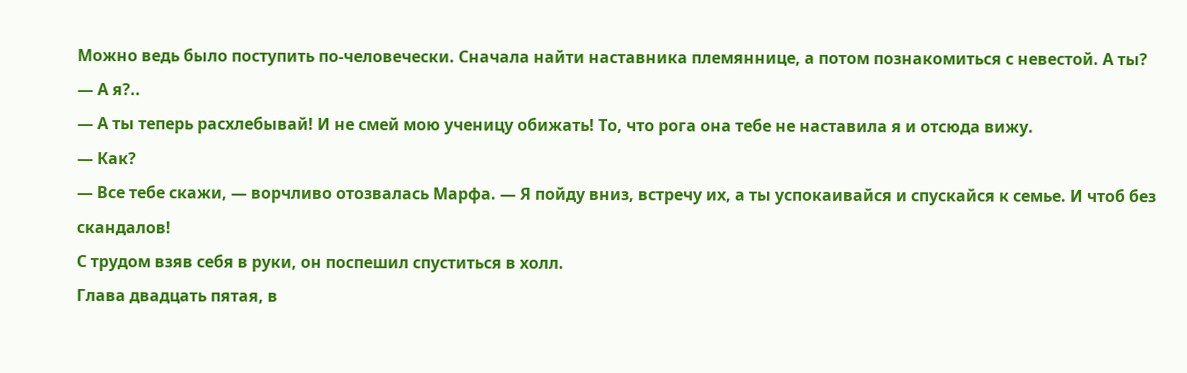Можно ведь было поступить по-человечески. Сначала найти наставника племяннице, а потом познакомиться с невестой. А ты?
— А я?..
— А ты теперь расхлебывай! И не смей мою ученицу обижать! То, что рога она тебе не наставила я и отсюда вижу.
— Как?
— Все тебе скажи, — ворчливо отозвалась Марфа. — Я пойду вниз, встречу их, а ты успокаивайся и спускайся к семье. И чтоб без скандалов!
С трудом взяв себя в руки, он поспешил спуститься в холл.
Глава двадцать пятая, в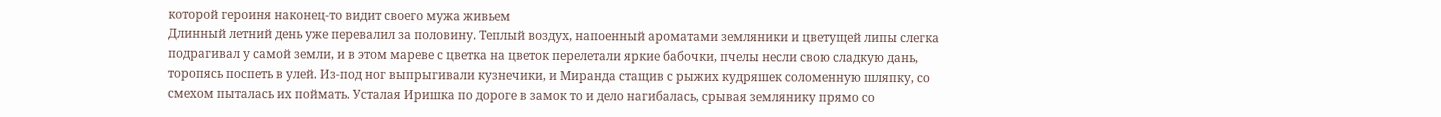которой героиня наконец-то видит своего мужа живьем
Длинный летний день уже перевалил за половину. Теплый воздух, напоенный ароматами земляники и цветущей липы слегка подрагивал у самой земли, и в этом мареве с цветка на цветок перелетали яркие бабочки, пчелы несли свою сладкую дань, торопясь поспеть в улей. Из-под ног выпрыгивали кузнечики, и Миранда стащив с рыжих кудряшек соломенную шляпку, со смехом пыталась их поймать. Усталая Иришка по дороге в замок то и дело нагибалась, срывая землянику прямо со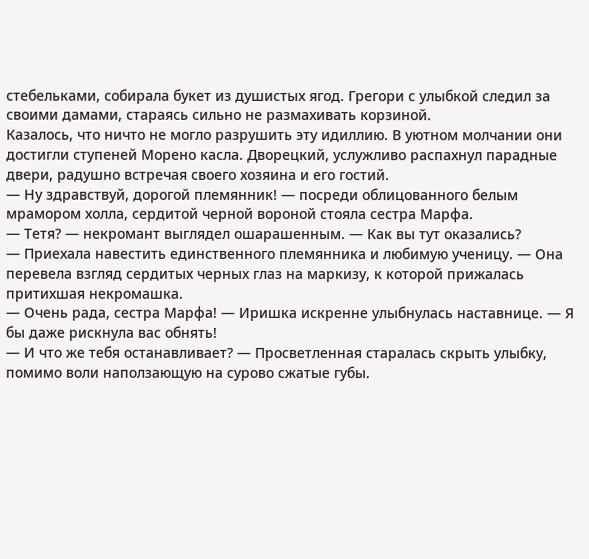стебельками, собирала букет из душистых ягод. Грегори с улыбкой следил за своими дамами, стараясь сильно не размахивать корзиной.
Казалось, что ничто не могло разрушить эту идиллию. В уютном молчании они достигли ступеней Морено касла. Дворецкий, услужливо распахнул парадные двери, радушно встречая своего хозяина и его гостий.
— Ну здравствуй, дорогой племянник! — посреди облицованного белым мрамором холла, сердитой черной вороной стояла сестра Марфа.
— Тетя? — некромант выглядел ошарашенным. — Как вы тут оказались?
— Приехала навестить единственного племянника и любимую ученицу. — Она перевела взгляд сердитых черных глаз на маркизу, к которой прижалась притихшая некромашка.
— Очень рада, сестра Марфа! — Иришка искренне улыбнулась наставнице. — Я бы даже рискнула вас обнять!
— И что же тебя останавливает? — Просветленная старалась скрыть улыбку, помимо воли наползающую на сурово сжатые губы.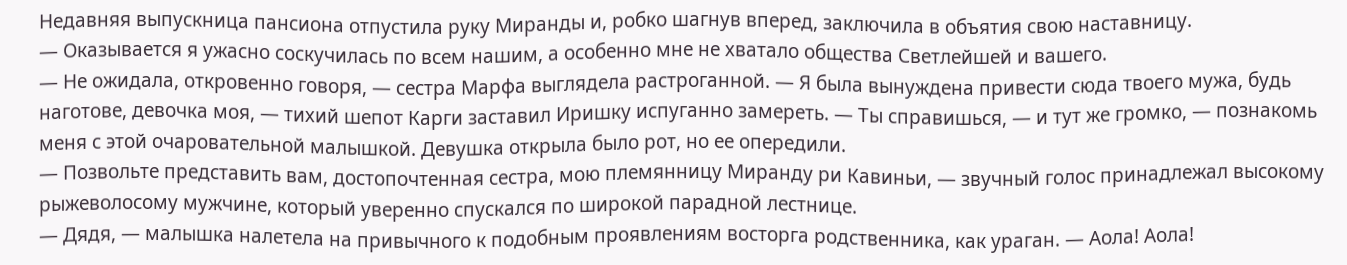Недавняя выпускница пансиона отпустила руку Миранды и, робко шагнув вперед, заключила в объятия свою наставницу.
— Оказывается я ужасно соскучилась по всем нашим, а особенно мне не хватало общества Светлейшей и вашего.
— Не ожидала, откровенно говоря, — сестра Марфа выглядела растроганной. — Я была вынуждена привести сюда твоего мужа, будь наготове, девочка моя, — тихий шепот Карги заставил Иришку испуганно замереть. — Ты справишься, — и тут же громко, — познакомь меня с этой очаровательной малышкой. Девушка открыла было рот, но ее опередили.
— Позвольте представить вам, достопочтенная сестра, мою племянницу Миранду ри Кавиньи, — звучный голос принадлежал высокому рыжеволосому мужчине, который уверенно спускался по широкой парадной лестнице.
— Дядя, — малышка налетела на привычного к подобным проявлениям восторга родственника, как ураган. — Аола! Аола!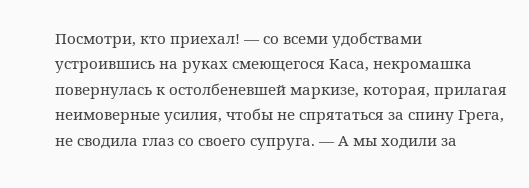Посмотри, кто приехал! — со всеми удобствами устроившись на руках смеющегося Каса, некромашка повернулась к остолбеневшей маркизе, которая, прилагая неимоверные усилия, чтобы не спрятаться за спину Грега, не сводила глаз со своего супруга. — А мы ходили за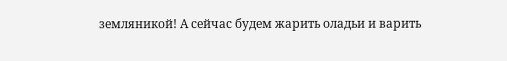земляникой! А сейчас будем жарить оладьи и варить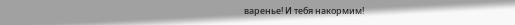варенье! И тебя накормим!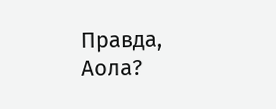Правда, Аола?